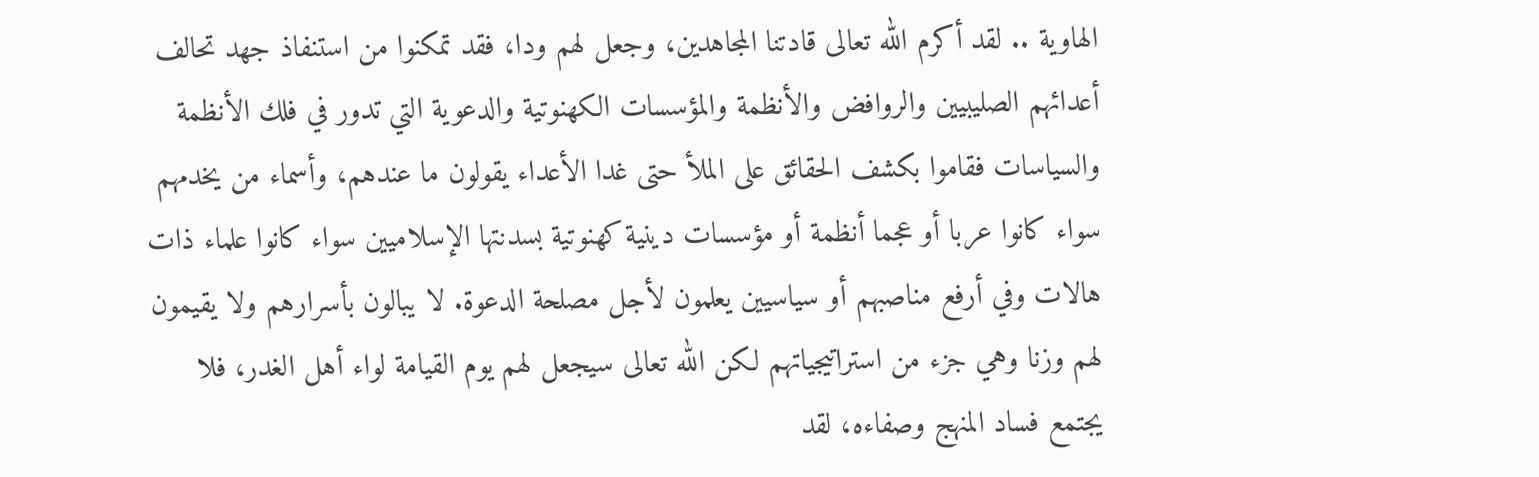الهاوية .. لقد أكرم الله تعالى قادتنا المجاهدين، وجعل لهم ودا، فقد تمكنوا من استنفاذ جهد تحالف أعدائهم الصليبيين والروافض والأنظمة والمؤسسات الكهنوتية والدعوية التي تدور في فلك الأنظمة والسياسات فقاموا بكشف الحقائق على الملأ حتى غدا الأعداء يقولون ما عندهم، وأسماء من يخدمهم سواء كانوا عربا أو عجما أنظمة أو مؤسسات دينية كهنوتية بسدنتها الإسلاميين سواء كانوا علماء ذات هالات وفي أرفع مناصبهم أو سياسيين يعلمون لأجل مصلحة الدعوة. لا يبالون بأسرارهم ولا يقيمون لهم وزنا وهي جزء من استراتيجياتهم لكن الله تعالى سيجعل لهم يوم القيامة لواء أهل الغدر، فلا يجتمع فساد المنهج وصفاءه، لقد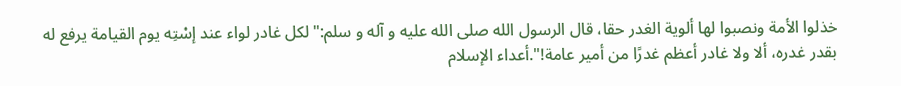خذلوا الأمة ونصبوا لها ألوية الغدر حقا، قال الرسول الله صلى الله عليه و آله و سلم:"لكل غادر لواء عند إسْتِه يوم القيامة يرفع له بقدر غدره، ألا ولا غادر أعظم غدرًا من أمير عامة!".أعداء الإسلام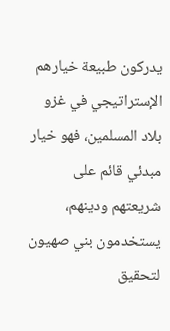يدركون طبيعة خيارهم الإستراتيجي في غزو بلاد المسلمين، فهو خيار مبدئي قائم على شريعتهم ودينهم، يستخدمون بني صهيون لتحقيق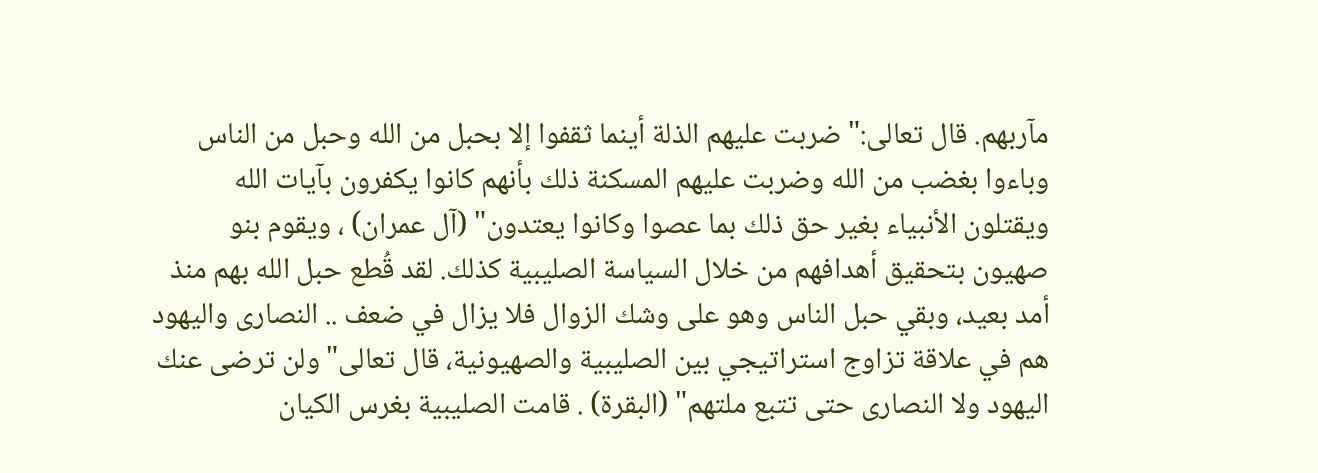مآربهم. قال تعالى:"ضربت عليهم الذلة أينما ثقفوا إلا بحبل من الله وحبل من الناس وباءوا بغضب من الله وضربت عليهم المسكنة ذلك بأنهم كانوا يكفرون بآيات الله ويقتلون الأنبياء بغير حق ذلك بما عصوا وكانوا يعتدون" (آل عمران) ، ويقوم بنو صهيون بتحقيق أهدافهم من خلال السياسة الصليبية كذلك. لقد قُطع حبل الله بهم منذ أمد بعيد، وبقي حبل الناس وهو على وشك الزوال فلا يزال في ضعف .. النصارى واليهود هم في علاقة تزاوج استراتيجي بين الصليبية والصهيونية، قال تعالى"ولن ترضى عنك اليهود ولا النصارى حتى تتبع ملتهم" (البقرة) . قامت الصليبية بغرس الكيان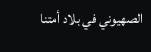الصهيوني في بلاد أمتنا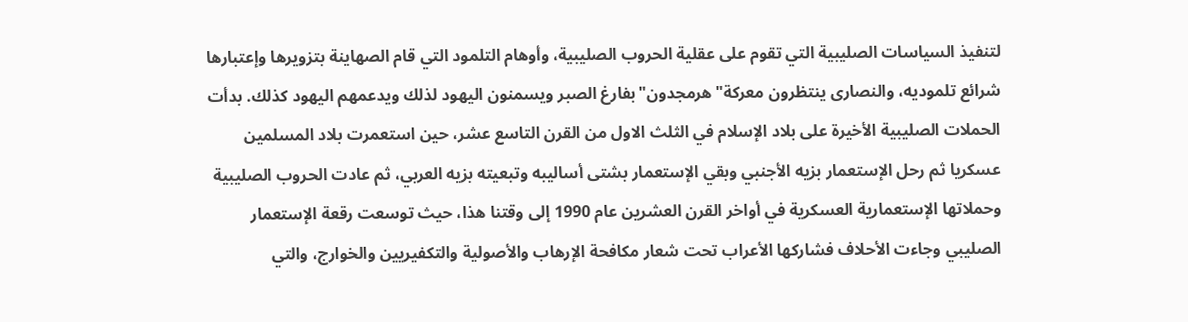لتنفيذ السياسات الصليبية التي تقوم على عقلية الحروب الصليبية، وأوهام التلمود التي قام الصهاينة بتزويرها وإعتبارها شرائع تلموديه، والنصارى ينتظرون معركة"هرمجدون"بفارغ الصبر ويسمنون اليهود لذلك ويدعمهم اليهود كذلك. بدأت الحملات الصليبية الأخيرة على بلاد الإسلام في الثلث الاول من القرن التاسع عشر، حين استعمرت بلاد المسلمين عسكريا ثم رحل الإستعمار بزيه الأجنبي وبقي الإستعمار بشتى أساليبه وتبعيته بزيه العربي، ثم عادت الحروب الصليبية وحملاتها الإستعمارية العسكرية في أواخر القرن العشرين عام 1990 إلى وقتنا هذا، حيث توسعت رقعة الإستعمار الصليبي وجاءت الأحلاف فشاركها الأعراب تحت شعار مكافحة الإرهاب والأصولية والتكفيريين والخوارج، والتي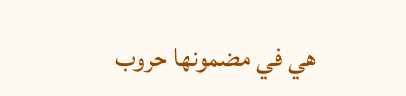هي في مضمونها حروب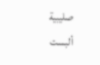صليبية ألبست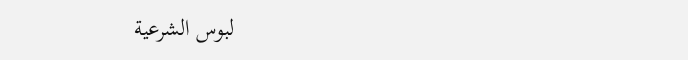لبوس الشرعية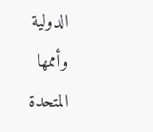الدولية وأممها المتحدة